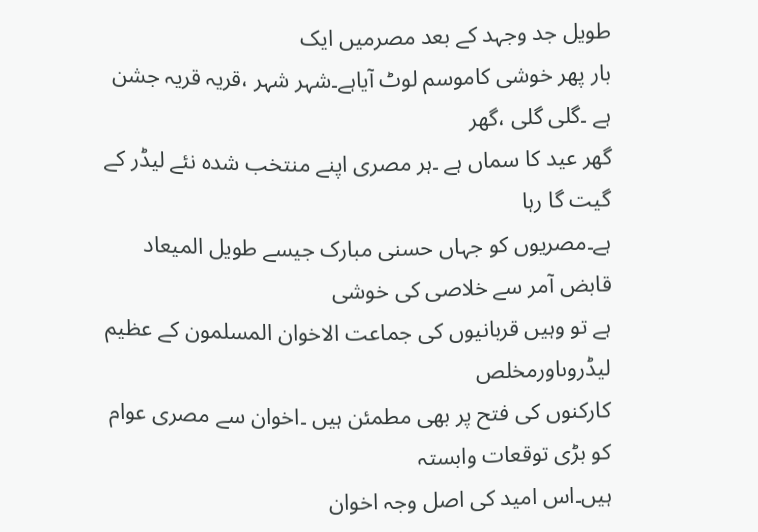طویل جد وجہد کے بعد مصرمیں ایک
بار پھر خوشی کاموسم لوٹ آیاہے۔شہر شہر ،قریہ قریہ جشن ہے ۔گلی گلی ،گھر
گھر عید کا سماں ہے ۔ہر مصری اپنے منتخب شدہ نئے لیڈر کے گیت گا رہا
ہے۔مصریوں کو جہاں حسنی مبارک جیسے طویل المیعاد قابض آمر سے خلاصی کی خوشی
ہے تو وہیں قربانیوں کی جماعت الاخوان المسلمون کے عظیم لیڈروںاورمخلص
کارکنوں کی فتح پر بھی مطمئن ہیں ۔اخوان سے مصری عوام کو بڑی توقعات وابستہ
ہیں۔اس امید کی اصل وجہ اخوان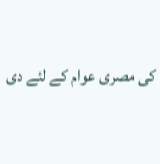کی مصری عوام کے لئے دی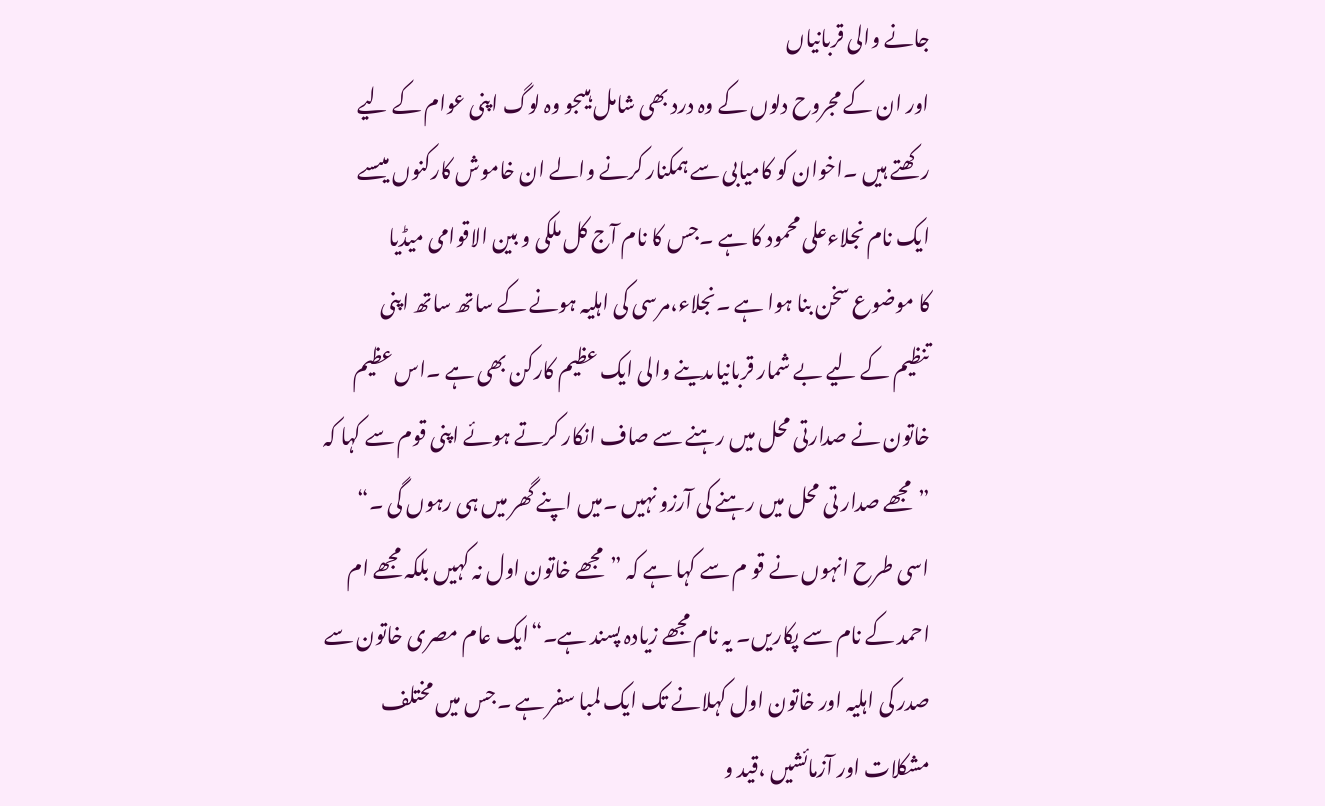جانے والی قربانیاں
اور ان کے مجروح دلوں کے وہ درد بھی شامل ہیںجو وہ لوگ اپنی عوام کے لیے
رکھتے ہیں ۔اخوان کو کامیابی سے ہمکنار کرنے والے ان خاموش کارکنوں میںسے
ایک نام نجلاءعلی محمود کا ہے ۔جس کا نام آج کل ملکی و بین الاقوامی میڈیا
کا موضوع سخن بنا ہوا ہے ۔نجلاء،مرسی کی اہلیہ ہونے کے ساتھ ساتھ اپنی
تنظیم کے لیے بے شمار قربانیاںدینے والی ایک عظیم کارکن بھی ہے ۔اس عظیم
خاتون نے صدارتی محل میں رہنے سے صاف انکار کرتے ہوئے اپنی قوم سے کہا کہ
”مجھے صدار تی محل میں رہنے کی آرزو نہیں ۔میں اپنے گھر میں ہی رہوں گی ۔“
اسی طرح انہوں نے قو م سے کہا ہے کہ ”مجھے خاتون اول نہ کہیں بلکہ مجھے ام
احمد کے نام سے پکاریں۔ یہ نام مجھے زیادہ پسند ہے۔“ایک عام مصری خاتون سے
صدر کی اہلیہ اور خاتون اول کہلانے تک ایک لمبا سفر ہے ۔جس میں مختلف
مشکلات اور آزمائشیں ،قید و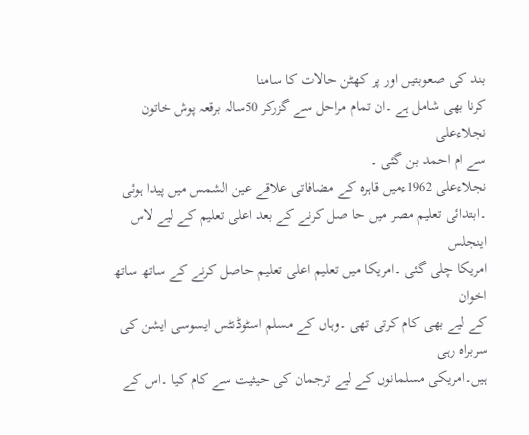بند کی صعوبتیں اور پر کھٹن حالات کا سامنا
کرنا بھی شامل ہے ۔ان تمام مراحل سے گزرکر 50سالہ برقعہ پوش خاتون نجلاءعلی
سے ام احمد بن گئی ۔
نجلاءعلی 1962ءمیں قاہرہ کے مضافاتی علاقے عین الشمس میں پیدا ہوئی
۔ابتدائی تعلیم مصر میں حا صل کرنے کے بعد اعلی تعلیم کے لیے لاس اینجلس
امریکا چلی گئی ۔امریکا میں تعلیم اعلی تعلیم حاصل کرنے کے ساتھ ساتھ اخوان
کے لیے بھی کام کرتی تھی ۔وہاں کے مسلم اسٹوڈنٹس ایسوسی ایشن کی سربراہ رہی
ہیں۔امریکی مسلمانوں کے لیے ترجمان کی حیثیت سے کام کیا ۔اس کے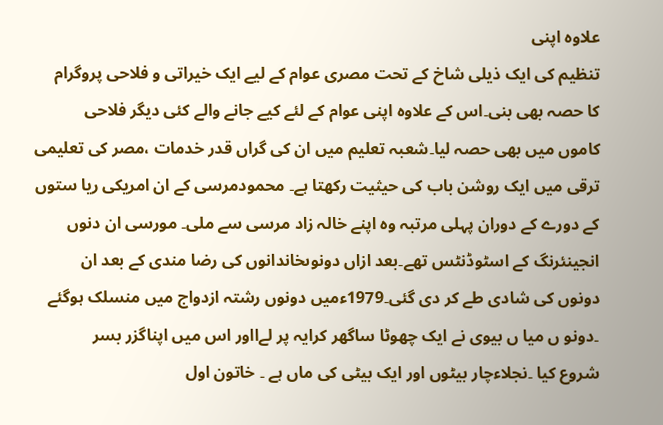علاوہ اپنی
تنظیم کی ایک ذیلی شاخ کے تحت مصری عوام کے لیے ایک خیراتی و فلاحی پروگرام
کا حصہ بھی بنی۔اس کے علاوہ اپنی عوام کے لئے کیے جانے والے کئی دیگر فلاحی
کاموں میں بھی حصہ لیا۔شعبہ تعلیم میں ان کی گراں قدر خدمات ،مصر کی تعلیمی
ترقی میں ایک روشن باب کی حیثیت رکھتا ہے۔ محمودمرسی کے ان امریکی ریا ستوں
کے دورے کے دوران پہلی مرتبہ وہ اپنے خالہ زاد مرسی سے ملی۔ مورسی ان دنوں
انجینئرنگ کے اسٹوڈنٹس تھے۔بعد ازاں دونوںخاندانوں کی رضا مندی کے بعد ان
دونوں کی شادی طے کر دی گئی۔1979ءمیں دونوں رشتہ ازدواج میں منسلک ہوگئے
۔دونو ں میا ں بیوی نے ایک چھوٹا ساگھر کرایہ پر لےااور اس میں اپناگزر بسر
شروع کیا ۔نجلاءچار بیٹوں اور ایک بیٹی کی ماں ہے ۔ خاتون اول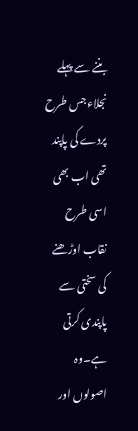بننے سے پہلے
نجلاءجس طرح پردے کی پاپند تھی اب بھی اسی طرح نقاب اوڑھنے کی سختی سے
پاپندی کرتی ہے۔وہ اصولوں اور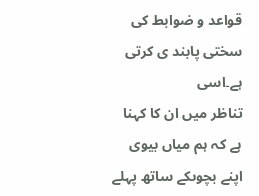قواعد و ضوابط کی سختی پابند ی کرتی ہے۔اسی
تناظر میں ان کا کہنا ہے کہ ہم میاں بیوی اپنے بچوںکے ساتھ پہلے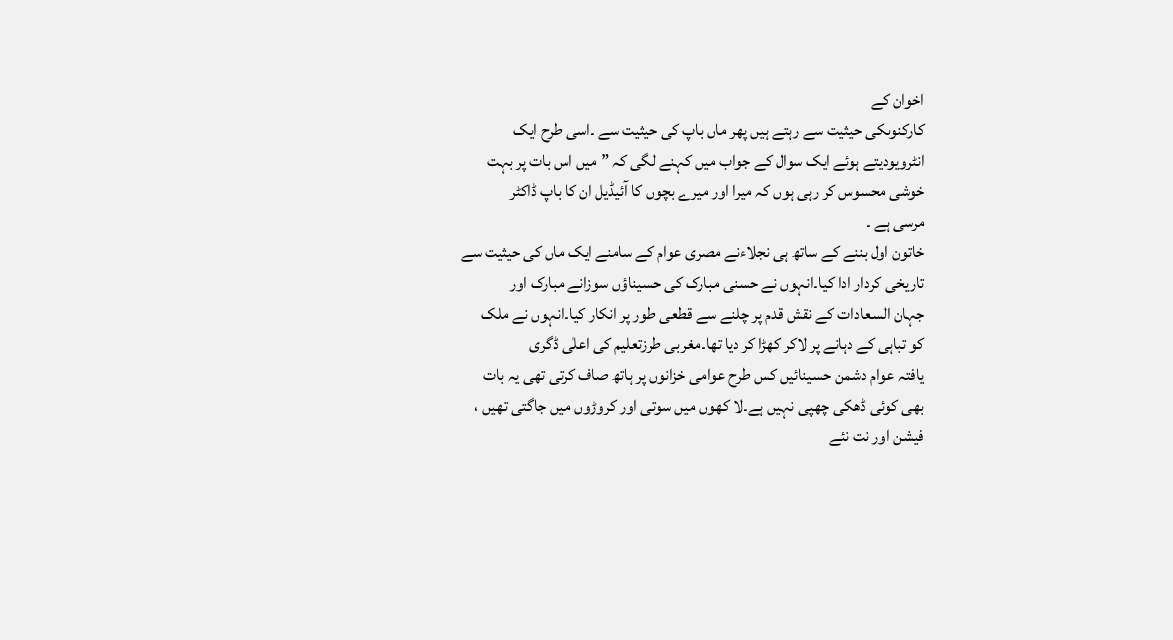اخوان کے
کارکنوںکی حیثیت سے رہتے ہیں پھر ماں باپ کی حیثیت سے ۔اسی طرح ایک
انٹرویودیتے ہوئے ایک سوال کے جواب میں کہنے لگی کہ ”میں اس بات پر بہت
خوشی محسوس کر رہی ہوں کہ میرا اور میرے بچوں کا آئیڈیل ان کا باپ ڈاکٹر
مرسی ہے ۔
خاتون اول بننے کے ساتھ ہی نجلاءنے مصری عوام کے سامنے ایک ماں کی حیثیت سے
تاریخی کردار ادا کیا۔انہوں نے حسنی مبارک کی حسیناؤں سوزانے مبارک اور
جہان السعادات کے نقش قدم پر چلنے سے قطعی طور پر انکار کیا۔انہوں نے ملک
کو تباہی کے دہانے پر لاکر کھڑا کر دیا تھا۔مغربی طرزتعلیم کی اعلٰی ڈگری
یافتہ عوام دشمن حسینائیں کس طرح عوامی خزانوں پر ہاتھ صاف کرتی تھی یہ بات
بھی کوئی ڈھکی چھپی نہیں ہے۔لا کھوں میں سوتی اور کروڑوں میں جاگتی تھیں ،
فیشن اور نت نئے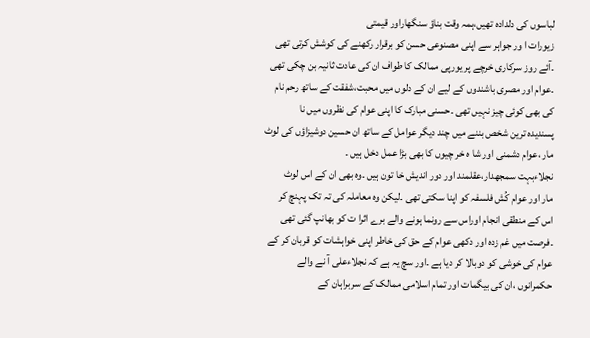لباسوں کی دلدادہ تھیں،ہمہ وقت بناؤ سنگھاراور قیمتی
زیورات ا ور جواہر سے اپنی مصنوعی حسن کو برقرار رکھنے کی کوشش کرتی تھی
۔آئے روز سرکاری خرچے پر یورپی ممالک کا طواف ان کی عادت ثانیہ بن چکی تھی
۔عوام اور مصری باشندوں کے لیے ان کے دلوں میں محبت،شفقت کے ساتھ رحم نام
کی بھی کوئی چیز نہیں تھی ۔حسنی مبارک کا اپنی عوام کی نظروں میں نا
پسندیدہ ترین شخص بننے میں چند دیگر عوامل کے ساتھ ان حسین دوشیزاؤں کی لوٹ
مار ،عوام دشمنی اور شا ہ خر چیوں کا بھی بڑا عمل دخل ہیں ۔
نجلاءبہت سمجھدار،عقلمند اور دور اندیش خا تون ہیں ۔وہ بھی ان کے اس لوٹ
مار اور عوام کُش فلسفہ کو اپنا سکتی تھی ۔لیکن وہ معاملہ کی تہ تک پہنچ کر
اس کے منطقی انجام اوراس سے رونما ہونے والے برے اثرا ت کو بھانپ گئی تھی
۔فرصت میں غم زدہ اور دکھی عوام کے حق کی خاطر اپنی خواہشات کو قربان کر کے
عوام کی خوشی کو دوبالا کر دیا ہے ۔اور سچ یہ ہے کہ نجلاءعلی آ نے والے
حکمرانوں ،ان کی بیگمات اور تمام اسلامی ممالک کے سربراہان کے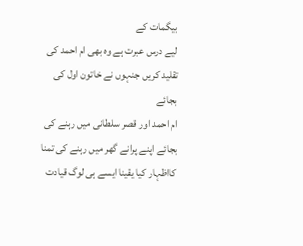بیگمات کے
لیے درس عبرت ہے وہ بھی ام احمد کی تقلید کریں جنہوں نے خاتون اول کی بجائے
ام احمد اور قصر سلطانی میں رہنے کی بجائے اپنے پرانے گھر میں رہنے کی تمنا
کااظہار کیا یقینا ایسے ہی لوگ قیادت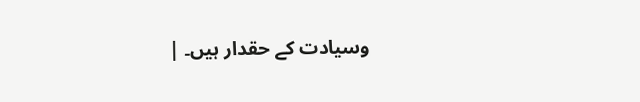وسیادت کے حقدار ہیں۔ |